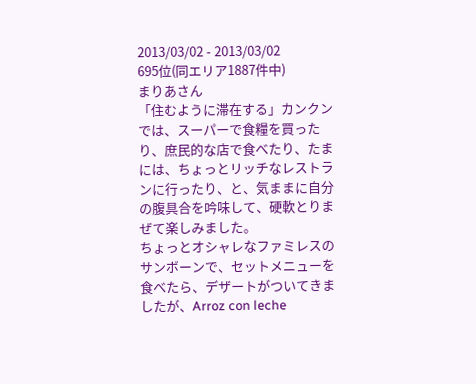2013/03/02 - 2013/03/02
695位(同エリア1887件中)
まりあさん
「住むように滞在する」カンクンでは、スーパーで食糧を買ったり、庶民的な店で食べたり、たまには、ちょっとリッチなレストランに行ったり、と、気ままに自分の腹具合を吟味して、硬軟とりまぜて楽しみました。
ちょっとオシャレなファミレスのサンボーンで、セットメニューを食べたら、デザートがついてきましたが、Arroz con leche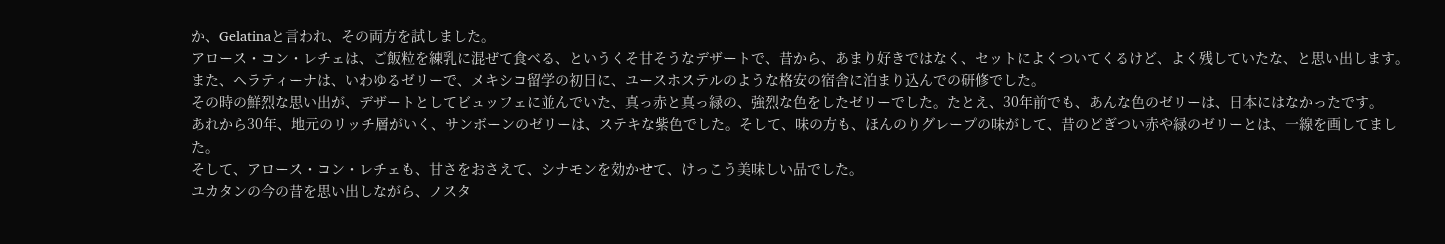か、Gelatinaと言われ、その両方を試しました。
アロース・コン・レチェは、ご飯粒を練乳に混ぜて食べる、というくそ甘そうなデザートで、昔から、あまり好きではなく、セットによくついてくるけど、よく残していたな、と思い出します。
また、ヘラティーナは、いわゆるゼリーで、メキシコ留学の初日に、ユースホステルのような格安の宿舎に泊まり込んでの研修でした。
その時の鮮烈な思い出が、デザートとしてビュッフェに並んでいた、真っ赤と真っ緑の、強烈な色をしたゼリーでした。たとえ、30年前でも、あんな色のゼリーは、日本にはなかったです。
あれから30年、地元のリッチ層がいく、サンボーンのゼリーは、ステキな紫色でした。そして、味の方も、ほんのりグレープの味がして、昔のどぎつい赤や緑のゼリーとは、一線を画してました。
そして、アロース・コン・レチェも、甘さをおさえて、シナモンを効かせて、けっこう美味しい品でした。
ユカタンの今の昔を思い出しながら、ノスタ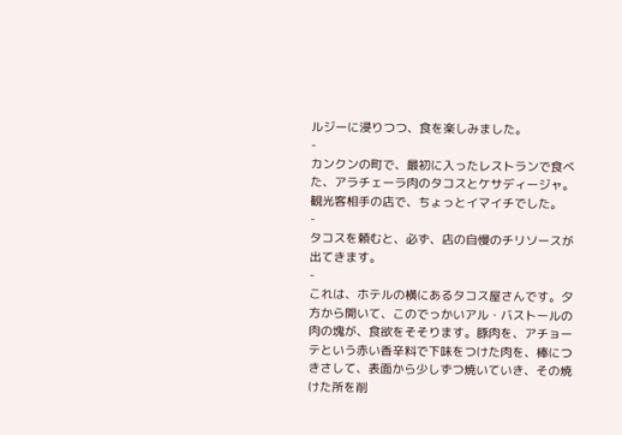ルジーに浸りつつ、食を楽しみました。
-
カンクンの町で、最初に入ったレストランで食べた、アラチェーラ肉のタコスとケサディージャ。観光客相手の店で、ちょっとイマイチでした。
-
タコスを頼むと、必ず、店の自慢のチリソースが出てきます。
-
これは、ホテルの横にあるタコス屋さんです。夕方から開いて、このでっかいアル・バストールの肉の塊が、食欲をそそります。豚肉を、アチョーテという赤い香辛料で下味をつけた肉を、棒につきさして、表面から少しずつ焼いていき、その焼けた所を削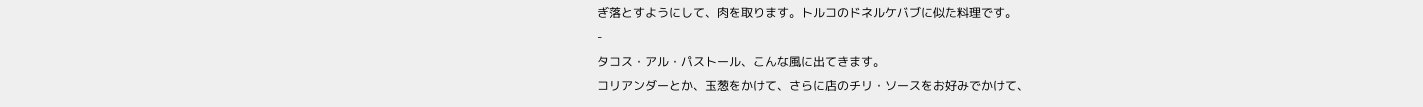ぎ落とすようにして、肉を取ります。トルコのドネルケバブに似た料理です。
-
タコス・アル・パストール、こんな風に出てきます。
コリアンダーとか、玉葱をかけて、さらに店のチリ・ソースをお好みでかけて、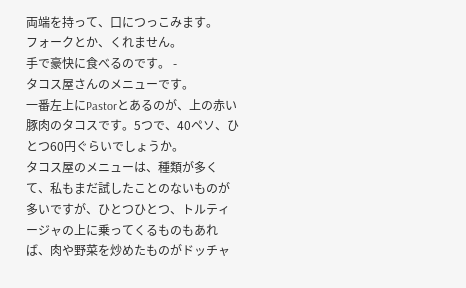両端を持って、口につっこみます。
フォークとか、くれません。
手で豪快に食べるのです。 -
タコス屋さんのメニューです。
一番左上にPastorとあるのが、上の赤い豚肉のタコスです。5つで、40ペソ、ひとつ60円ぐらいでしょうか。
タコス屋のメニューは、種類が多くて、私もまだ試したことのないものが多いですが、ひとつひとつ、トルティージャの上に乗ってくるものもあれば、肉や野菜を炒めたものがドッチャ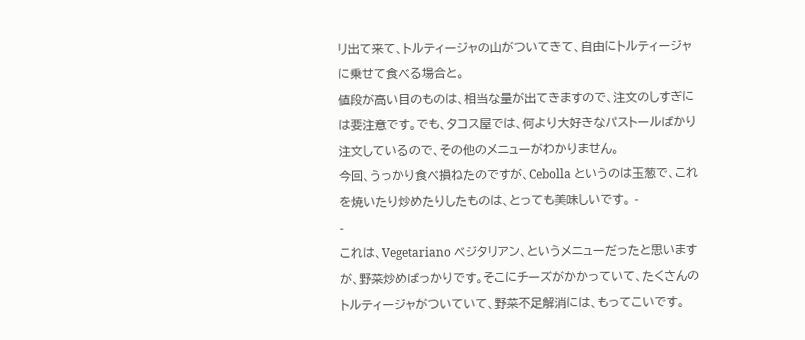リ出て来て、トルティージャの山がついてきて、自由にトルティージャに乗せて食べる場合と。
値段が高い目のものは、相当な量が出てきますので、注文のしすぎには要注意です。でも、タコス屋では、何より大好きなパストールばかり注文しているので、その他のメニューがわかりません。
今回、うっかり食べ損ねたのですが、Cebolla というのは玉葱で、これを焼いたり炒めたりしたものは、とっても美味しいです。 -
-
これは、Vegetariano ベジタリアン、というメニューだったと思いますが、野菜炒めばっかりです。そこにチーズがかかっていて、たくさんのトルティージャがついていて、野菜不足解消には、もってこいです。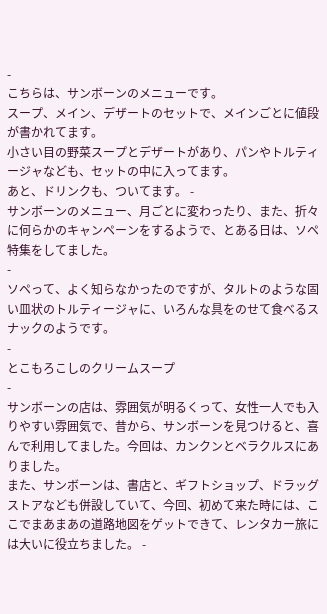-
こちらは、サンボーンのメニューです。
スープ、メイン、デザートのセットで、メインごとに値段が書かれてます。
小さい目の野菜スープとデザートがあり、パンやトルティージャなども、セットの中に入ってます。
あと、ドリンクも、ついてます。 -
サンボーンのメニュー、月ごとに変わったり、また、折々に何らかのキャンペーンをするようで、とある日は、ソペ特集をしてました。
-
ソペって、よく知らなかったのですが、タルトのような固い皿状のトルティージャに、いろんな具をのせて食べるスナックのようです。
-
とこもろこしのクリームスープ
-
サンボーンの店は、雰囲気が明るくって、女性一人でも入りやすい雰囲気で、昔から、サンボーンを見つけると、喜んで利用してました。今回は、カンクンとベラクルスにありました。
また、サンボーンは、書店と、ギフトショップ、ドラッグストアなども併設していて、今回、初めて来た時には、ここでまあまあの道路地図をゲットできて、レンタカー旅には大いに役立ちました。 -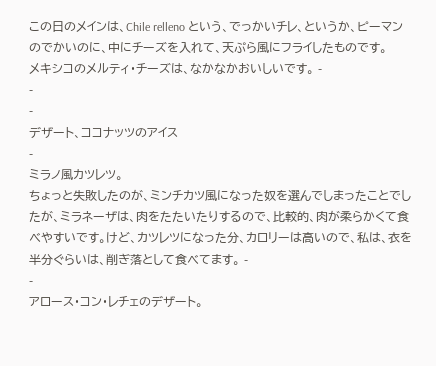この日のメインは、Chile relleno という、でっかいチレ、というか、ピーマンのでかいのに、中にチーズを入れて、天ぷら風にフライしたものです。
メキシコのメルティ・チーズは、なかなかおいしいです。 -
-
-
デザート、ココナッツのアイス
-
ミラノ風カツレツ。
ちょっと失敗したのが、ミンチカツ風になった奴を選んでしまったことでしたが、ミラネーザは、肉をたたいたりするので、比較的、肉が柔らかくて食べやすいです。けど、カツレツになった分、カロリーは高いので、私は、衣を半分ぐらいは、削ぎ落として食べてます。 -
-
アロース・コン・レチェのデザート。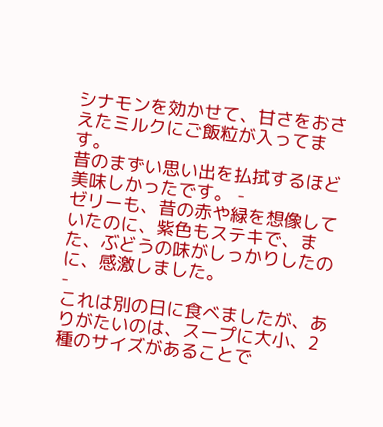シナモンを効かせて、甘さをおさえたミルクにご飯粒が入ってます。
昔のまずい思い出を払拭するほど美味しかったです。 -
ゼリーも、昔の赤や緑を想像していたのに、紫色もステキで、また、ぶどうの味がしっかりしたのに、感激しました。
-
これは別の日に食べましたが、ありがたいのは、スープに大小、2種のサイズがあることで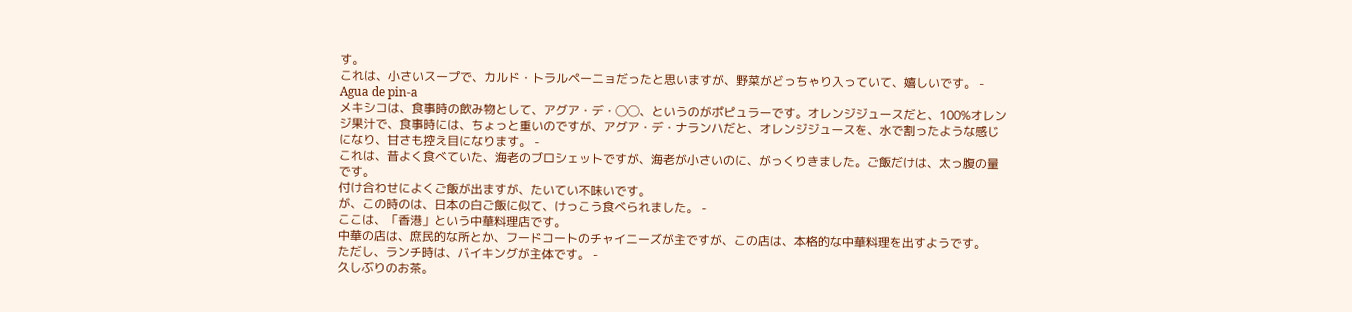す。
これは、小さいスープで、カルド・トラルペーニョだったと思いますが、野菜がどっちゃり入っていて、嬉しいです。 -
Agua de pin-a
メキシコは、食事時の飲み物として、アグア・デ・◯◯、というのがポピュラーです。オレンジジュースだと、100%オレンジ果汁で、食事時には、ちょっと重いのですが、アグア・デ・ナランハだと、オレンジジュースを、水で割ったような感じになり、甘さも控え目になります。 -
これは、昔よく食べていた、海老のブロシェットですが、海老が小さいのに、がっくりきました。ご飯だけは、太っ腹の量です。
付け合わせによくご飯が出ますが、たいてい不味いです。
が、この時のは、日本の白ご飯に似て、けっこう食べられました。 -
ここは、「香港」という中華料理店です。
中華の店は、庶民的な所とか、フードコートのチャイニーズが主ですが、この店は、本格的な中華料理を出すようです。
ただし、ランチ時は、バイキングが主体です。 -
久しぶりのお茶。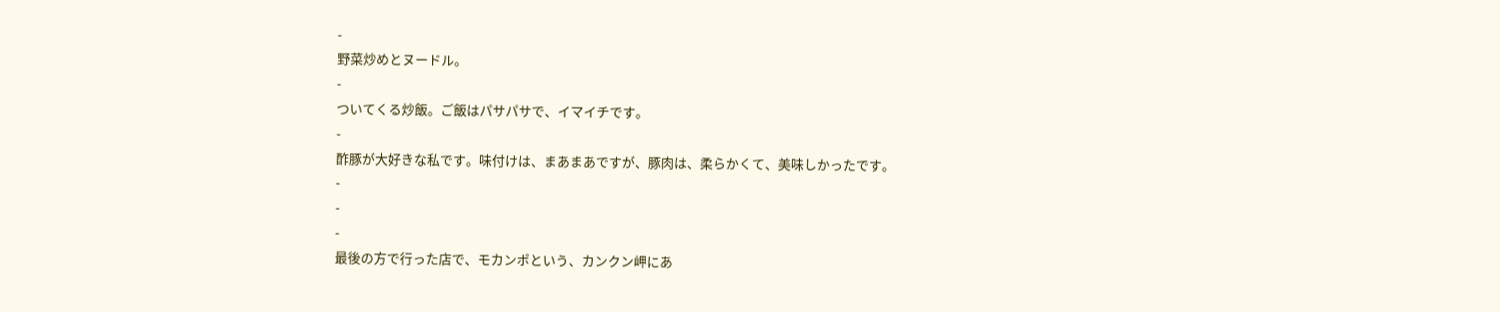-
野菜炒めとヌードル。
-
ついてくる炒飯。ご飯はパサパサで、イマイチです。
-
酢豚が大好きな私です。味付けは、まあまあですが、豚肉は、柔らかくて、美味しかったです。
-
-
-
最後の方で行った店で、モカンポという、カンクン岬にあ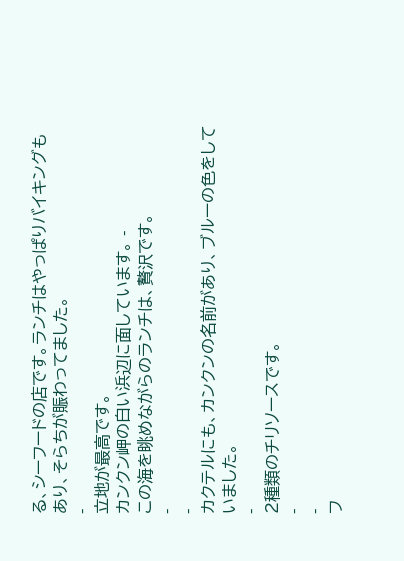る、シーフードの店です。ランチはやっぱりバイキングもあり、そらちが賑わってました。
-
立地が最高です。
カンクン岬の白い浜辺に面しています。 -
この海を眺めながらのランチは、贅沢です。
-
-
カクテルにも、カンクンの名前があり、ブルーの色をしていました。
-
2種類のチリソースです。
-
-
フ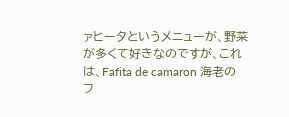ァヒータというメニューが、野菜が多くて好きなのですが、これは、Fafita de camaron 海老のフ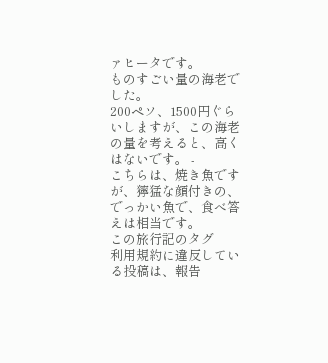ァヒータです。
ものすごい量の海老でした。
200ペソ、1500円ぐらいしますが、この海老の量を考えると、高くはないです。 -
こちらは、焼き魚ですが、獰猛な顔付きの、でっかい魚で、食べ答えは相当です。
この旅行記のタグ
利用規約に違反している投稿は、報告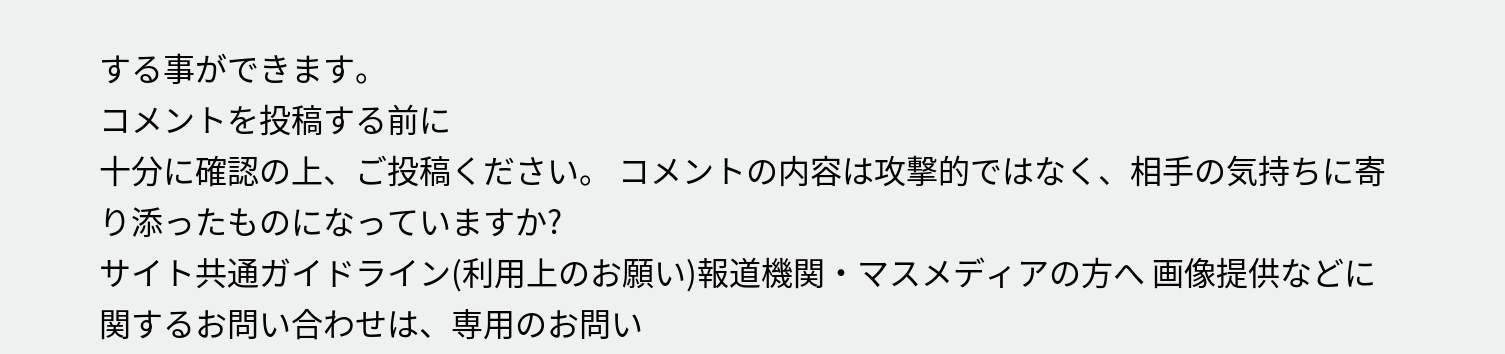する事ができます。
コメントを投稿する前に
十分に確認の上、ご投稿ください。 コメントの内容は攻撃的ではなく、相手の気持ちに寄り添ったものになっていますか?
サイト共通ガイドライン(利用上のお願い)報道機関・マスメディアの方へ 画像提供などに関するお問い合わせは、専用のお問い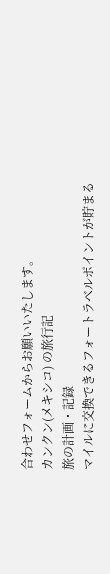合わせフォームからお願いいたします。
カンクン(メキシコ) の旅行記
旅の計画・記録
マイルに交換できるフォートラベルポイントが貯まる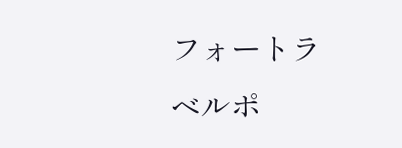フォートラベルポ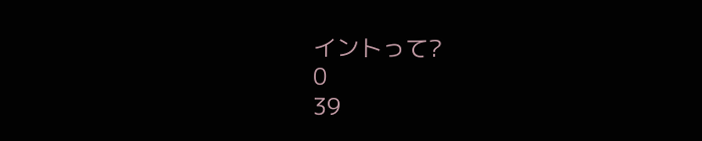イントって?
0
39